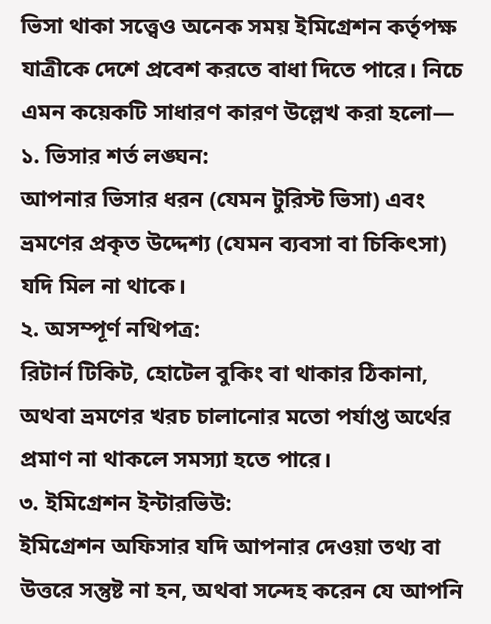ভিসা থাকা সত্ত্বেও অনেক সময় ইমিগ্রেশন কর্তৃপক্ষ যাত্রীকে দেশে প্রবেশ করতে বাধা দিতে পারে। নিচে এমন কয়েকটি সাধারণ কারণ উল্লেখ করা হলো—
১. ভিসার শর্ত লঙ্ঘন:
আপনার ভিসার ধরন (যেমন টুরিস্ট ভিসা) এবং ভ্রমণের প্রকৃত উদ্দেশ্য (যেমন ব্যবসা বা চিকিৎসা) যদি মিল না থাকে।
২. অসম্পূর্ণ নথিপত্র:
রিটার্ন টিকিট, হোটেল বুকিং বা থাকার ঠিকানা, অথবা ভ্রমণের খরচ চালানোর মতো পর্যাপ্ত অর্থের প্রমাণ না থাকলে সমস্যা হতে পারে।
৩. ইমিগ্রেশন ইন্টারভিউ:
ইমিগ্রেশন অফিসার যদি আপনার দেওয়া তথ্য বা উত্তরে সন্তুষ্ট না হন, অথবা সন্দেহ করেন যে আপনি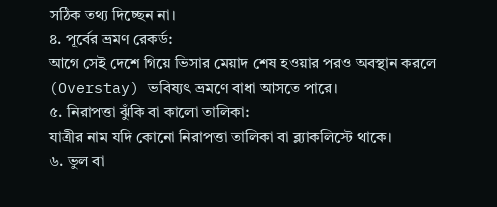সঠিক তথ্য দিচ্ছেন না।
৪. পূর্বের ভ্রমণ রেকর্ড:
আগে সেই দেশে গিয়ে ভিসার মেয়াদ শেষ হওয়ার পরও অবস্থান করলে (Overstay) ভবিষ্যৎ ভ্রমণে বাধা আসতে পারে।
৫. নিরাপত্তা ঝুঁকি বা কালো তালিকা:
যাত্রীর নাম যদি কোনো নিরাপত্তা তালিকা বা ব্ল্যাকলিস্টে থাকে।
৬. ভুল বা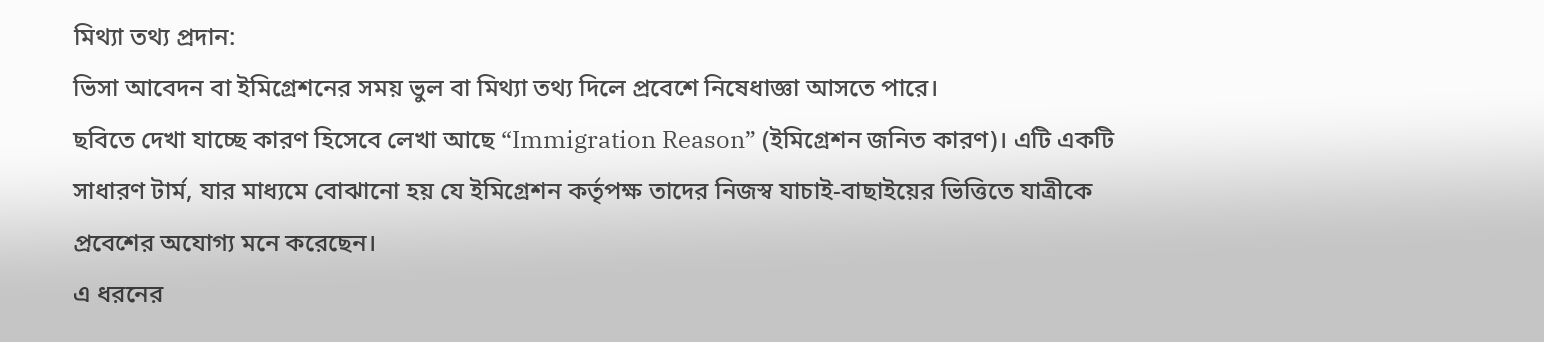মিথ্যা তথ্য প্রদান:
ভিসা আবেদন বা ইমিগ্রেশনের সময় ভুল বা মিথ্যা তথ্য দিলে প্রবেশে নিষেধাজ্ঞা আসতে পারে।
ছবিতে দেখা যাচ্ছে কারণ হিসেবে লেখা আছে “Immigration Reason” (ইমিগ্রেশন জনিত কারণ)। এটি একটি সাধারণ টার্ম, যার মাধ্যমে বোঝানো হয় যে ইমিগ্রেশন কর্তৃপক্ষ তাদের নিজস্ব যাচাই-বাছাইয়ের ভিত্তিতে যাত্রীকে প্রবেশের অযোগ্য মনে করেছেন।
এ ধরনের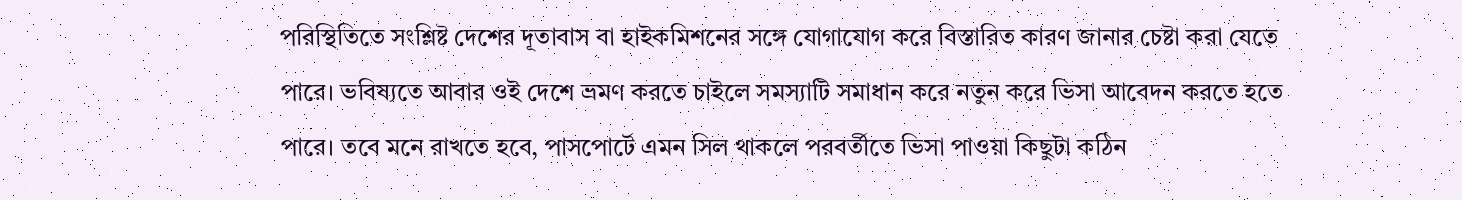পরিস্থিতিতে সংশ্লিষ্ট দেশের দূতাবাস বা হাইকমিশনের সঙ্গে যোগাযোগ করে বিস্তারিত কারণ জানার চেষ্টা করা যেতে পারে। ভবিষ্যতে আবার ওই দেশে ভ্রমণ করতে চাইলে সমস্যাটি সমাধান করে নতুন করে ভিসা আবেদন করতে হতে পারে। তবে মনে রাখতে হবে, পাসপোর্টে এমন সিল থাকলে পরবর্তীতে ভিসা পাওয়া কিছুটা কঠিন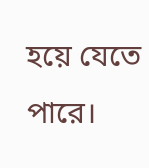হয়ে যেতে পারে।